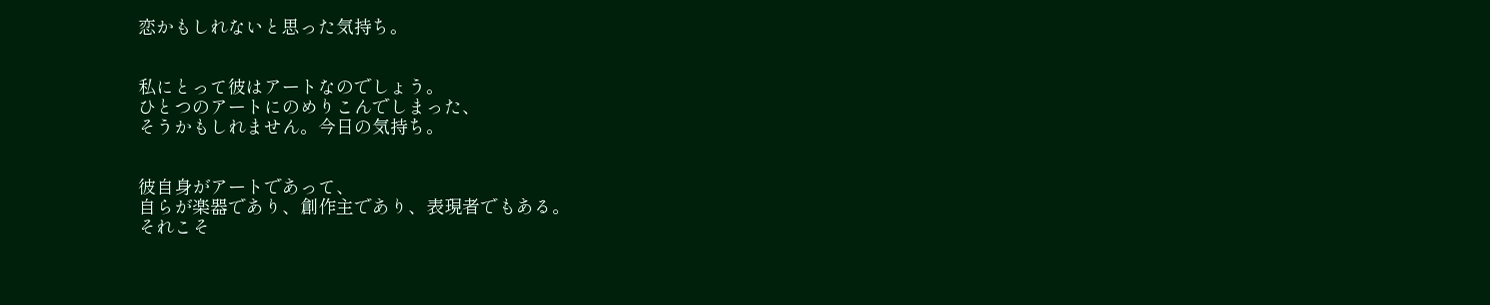恋かもしれないと思った気持ち。


私にとって彼はアートなのでしょう。
ひとつのアートにのめりこんでしまった、
そうかもしれません。今日の気持ち。


彼自身がアートであって、
自らが楽器であり、創作主であり、表現者でもある。
それこそ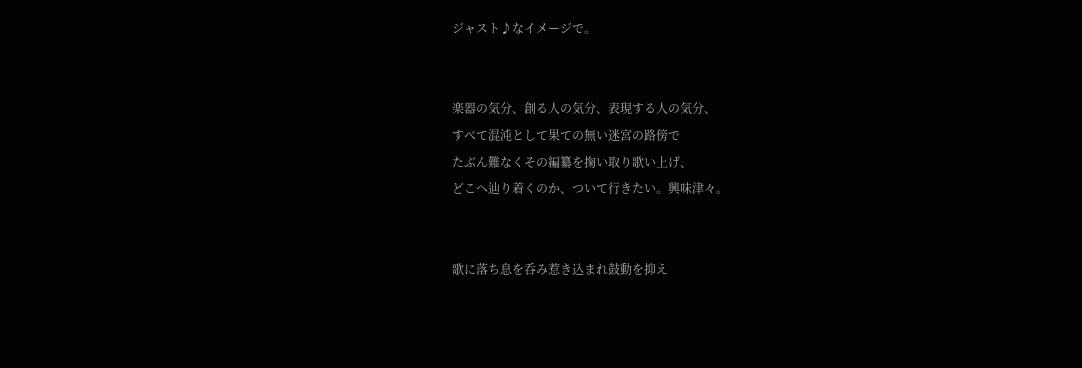ジャスト♪なイメージで。


楽器の気分、創る人の気分、表現する人の気分、
すべて混沌として果ての無い迷宮の路傍で
たぶん難なくその編纂を掬い取り歌い上げ、
どこへ辿り着くのか、ついて行きたい。興味津々。


歌に落ち息を呑み惹き込まれ鼓動を抑え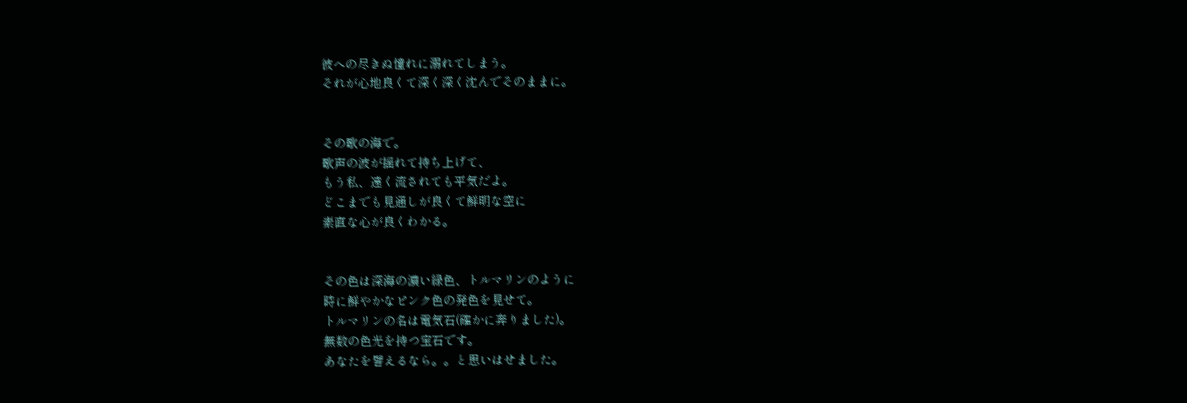彼への尽きぬ憧れに溺れてしまう。
それが心地良くて深く深く沈んでそのままに。


その歌の海で。
歌声の波が揺れて持ち上げて、
もう私、遠く流されても平気だよ。
どこまでも見通しが良くて鮮明な空に
素直な心が良くわかる。


その色は深海の濃い緑色、トルマリンのように
時に鮮やかなピンク色の発色を見せて。
トルマリンの名は電気石(確かに奔りました)。
無数の色光を持つ宝石です。
あなたを譬えるなら。。と思いはせました。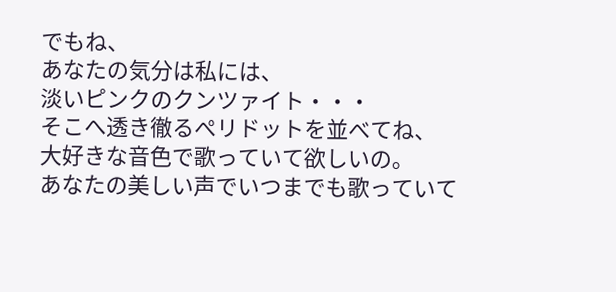でもね、
あなたの気分は私には、
淡いピンクのクンツァイト・・・
そこへ透き徹るぺリドットを並べてね、
大好きな音色で歌っていて欲しいの。
あなたの美しい声でいつまでも歌っていて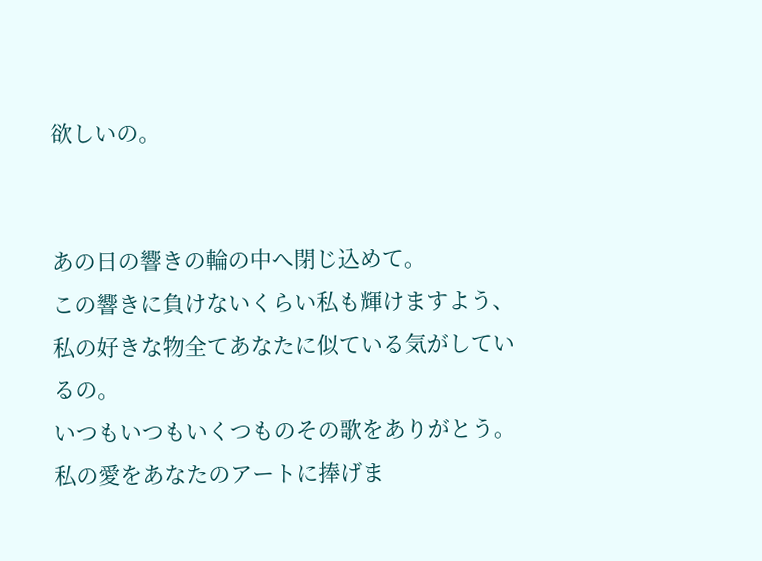欲しいの。


あの日の響きの輪の中へ閉じ込めて。
この響きに負けないくらい私も輝けますよう、
私の好きな物全てあなたに似ている気がしているの。
いつもいつもいくつものその歌をありがとう。
私の愛をあなたのアートに捧げま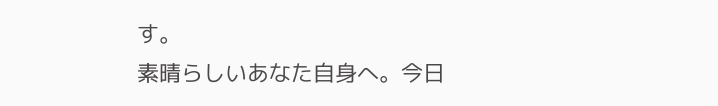す。
素晴らしいあなた自身へ。今日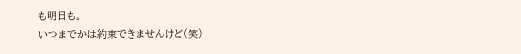も明日も。
いつまでかは約束できませんけど(笑)